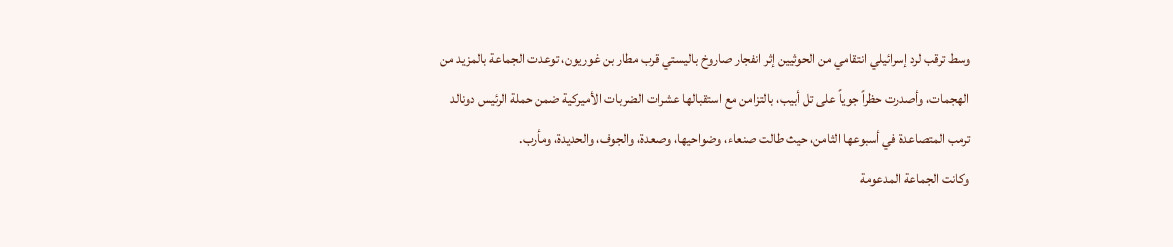وسط ترقب لرد إسرائيلي انتقامي من الحوثيين إثر انفجار صاروخ باليستي قرب مطار بن غوريون، توعدت الجماعة بالمزيد من الهجمات، وأصدرت حظراً جوياً على تل أبيب، بالتزامن مع استقبالها عشرات الضربات الأميركية ضمن حملة الرئيس دونالد ترمب المتصاعدة في أسبوعها الثامن، حيث طالت صنعاء، وضواحيها، وصعدة، والجوف، والحديدة، ومأرب.
وكانت الجماعة المدعومة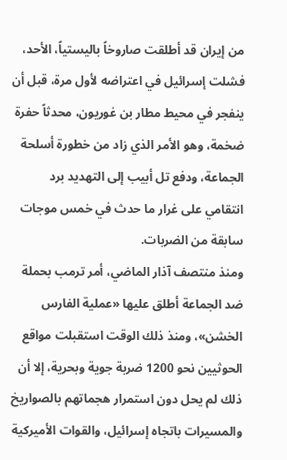من إيران قد أطلقت صاروخاً باليستياً، الأحد، فشلت إسرائيل في اعتراضه لأول مرة، قبل أن ينفجر في محيط مطار بن غوريون، محدثاً حفرة ضخمة، وهو الأمر الذي زاد من خطورة أسلحة الجماعة، ودفع تل أبيب إلى التهديد برد انتقامي على غرار ما حدث في خمس موجات سابقة من الضربات.
ومنذ منتصف آذار الماضي، أمر ترمب بحملة ضد الجماعة أطلق عليها «عملية الفارس الخشن»، ومنذ ذلك الوقت استقبلت مواقع الحوثيين نحو 1200 ضربة جوية وبحرية، إلا أن ذلك لم يحل دون استمرار هجماتهم بالصواريخ والمسيرات باتجاه إسرائيل، والقوات الأميركية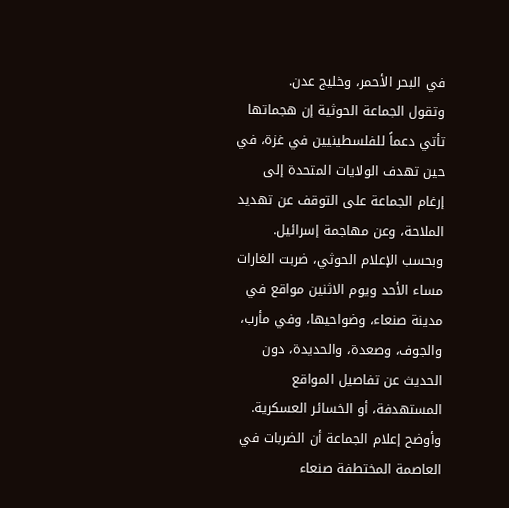في البحر الأحمر، وخليج عدن.
وتقول الجماعة الحوثية إن هجماتها تأتي دعماً للفلسطينيين في غزة، في حين تهدف الولايات المتحدة إلى إرغام الجماعة على التوقف عن تهديد الملاحة، وعن مهاجمة إسرائيل.
وبحسب الإعلام الحوثي، ضربت الغارات مساء الأحد ويوم الاثنين مواقع في مدينة صنعاء، وضواحيها، وفي مأرب، والجوف، وصعدة، والحديدة، دون الحديث عن تفاصيل المواقع المستهدفة، أو الخسائر العسكرية.
وأوضح إعلام الجماعة أن الضربات في العاصمة المختطفة صنعاء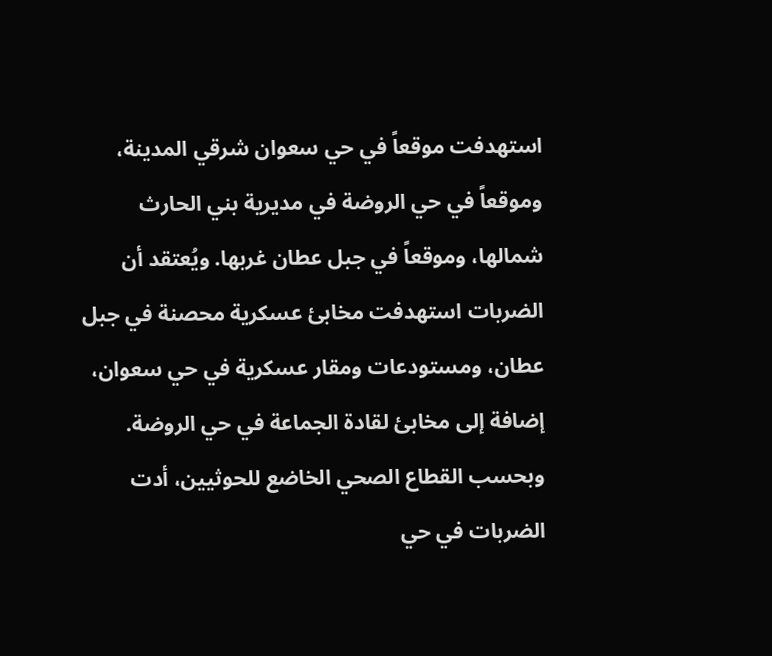استهدفت موقعاً في حي سعوان شرقي المدينة، وموقعاً في حي الروضة في مديرية بني الحارث شمالها، وموقعاً في جبل عطان غربها. ويُعتقد أن الضربات استهدفت مخابئ عسكرية محصنة في جبل عطان، ومستودعات ومقار عسكرية في حي سعوان، إضافة إلى مخابئ لقادة الجماعة في حي الروضة.
وبحسب القطاع الصحي الخاضع للحوثيين، أدت الضربات في حي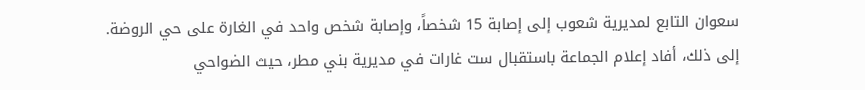سعوان التابع لمديرية شعوب إلى إصابة 15 شخصاً، وإصابة شخص واحد في الغارة على حي الروضة.
إلى ذلك، أفاد إعلام الجماعة باستقبال ست غارات في مديرية بني مطر، حيث الضواحي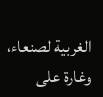الغربية لصنعاء، وغارة على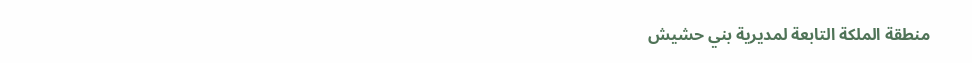منطقة الملكة التابعة لمديرية بني حشيش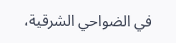في الضواحي الشرقية،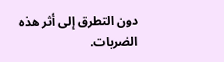دون التطرق إلى أثر هذه الضربات.